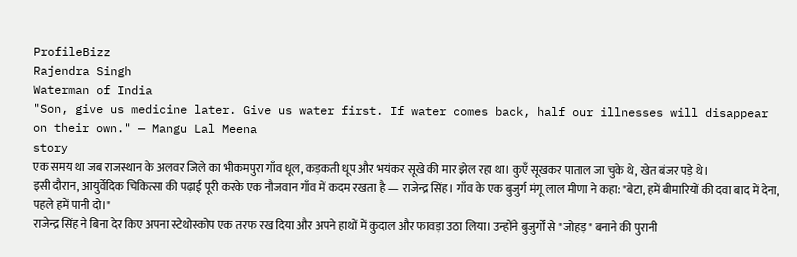ProfileBizz
Rajendra Singh
Waterman of India
"Son, give us medicine later. Give us water first. If water comes back, half our illnesses will disappear on their own." — Mangu Lal Meena
story
एक समय था जब राजस्थान के अलवर जिले का भीकमपुरा गाँव धूल, कड़कती धूप और भयंकर सूखे की मार झेल रहा था। कुएँ सूखकर पाताल जा चुके थे, खेत बंजर पड़े थे।
इसी दौरान, आयुर्वेदिक चिकित्सा की पढ़ाई पूरी करके एक नौजवान गाँव में कदम रखता है — राजेन्द्र सिंह। गाँव के एक बुजुर्ग मंगू लाल मीणा ने कहा: "बेटा, हमें बीमारियों की दवा बाद में देना, पहले हमें पानी दो।"
राजेन्द्र सिंह ने बिना देर किए अपना स्टेथोस्कोप एक तरफ रख दिया और अपने हाथों में कुदाल और फावड़ा उठा लिया। उन्होंने बुजुर्गों से "जोहड़" बनाने की पुरानी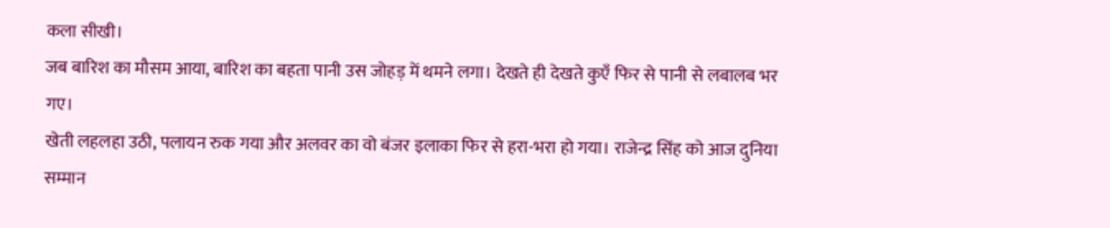कला सीखी।
जब बारिश का मौसम आया, बारिश का बहता पानी उस जोहड़ में थमने लगा। देखते ही देखते कुएँ फिर से पानी से लबालब भर गए।
खेती लहलहा उठी, पलायन रुक गया और अलवर का वो बंजर इलाका फिर से हरा-भरा हो गया। राजेन्द्र सिंह को आज दुनिया सम्मान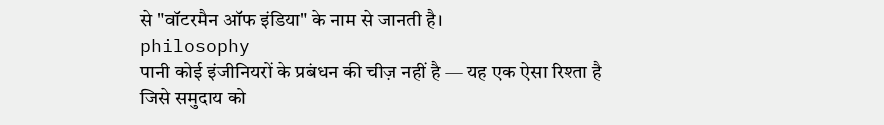से "वॉटरमैन ऑफ इंडिया" के नाम से जानती है।
philosophy
पानी कोई इंजीनियरों के प्रबंधन की चीज़ नहीं है — यह एक ऐसा रिश्ता है जिसे समुदाय को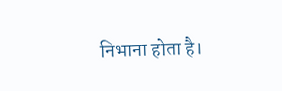निभाना होता है।